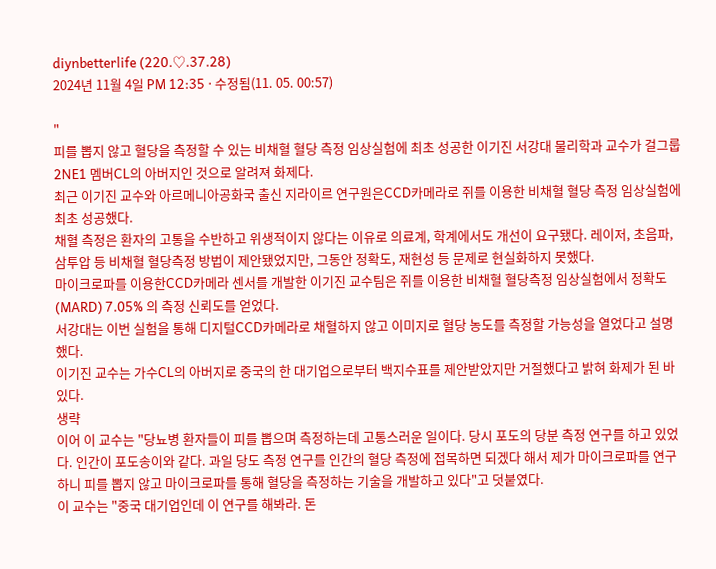diynbetterlife (220.♡.37.28)
2024년 11월 4일 PM 12:35 · 수정됨(11. 05. 00:57)

"
피를 뽑지 않고 혈당을 측정할 수 있는 비채혈 혈당 측정 임상실험에 최초 성공한 이기진 서강대 물리학과 교수가 걸그룹 2NE1 멤버CL의 아버지인 것으로 알려져 화제다.
최근 이기진 교수와 아르메니아공화국 출신 지라이르 연구원은CCD카메라로 쥐를 이용한 비채혈 혈당 측정 임상실험에 최초 성공했다.
채혈 측정은 환자의 고통을 수반하고 위생적이지 않다는 이유로 의료계, 학계에서도 개선이 요구됐다. 레이저, 초음파, 삼투압 등 비채혈 혈당측정 방법이 제안됐었지만, 그동안 정확도, 재현성 등 문제로 현실화하지 못했다.
마이크로파를 이용한CCD카메라 센서를 개발한 이기진 교수팀은 쥐를 이용한 비채혈 혈당측정 임상실험에서 정확도(MARD) 7.05% 의 측정 신뢰도를 얻었다.
서강대는 이번 실험을 통해 디지털CCD카메라로 채혈하지 않고 이미지로 혈당 농도를 측정할 가능성을 열었다고 설명했다.
이기진 교수는 가수CL의 아버지로 중국의 한 대기업으로부터 백지수표를 제안받았지만 거절했다고 밝혀 화제가 된 바 있다.
생략
이어 이 교수는 "당뇨병 환자들이 피를 뽑으며 측정하는데 고통스러운 일이다. 당시 포도의 당분 측정 연구를 하고 있었다. 인간이 포도송이와 같다. 과일 당도 측정 연구를 인간의 혈당 측정에 접목하면 되겠다 해서 제가 마이크로파를 연구하니 피를 뽑지 않고 마이크로파를 통해 혈당을 측정하는 기술을 개발하고 있다"고 덧붙였다.
이 교수는 "중국 대기업인데 이 연구를 해봐라. 돈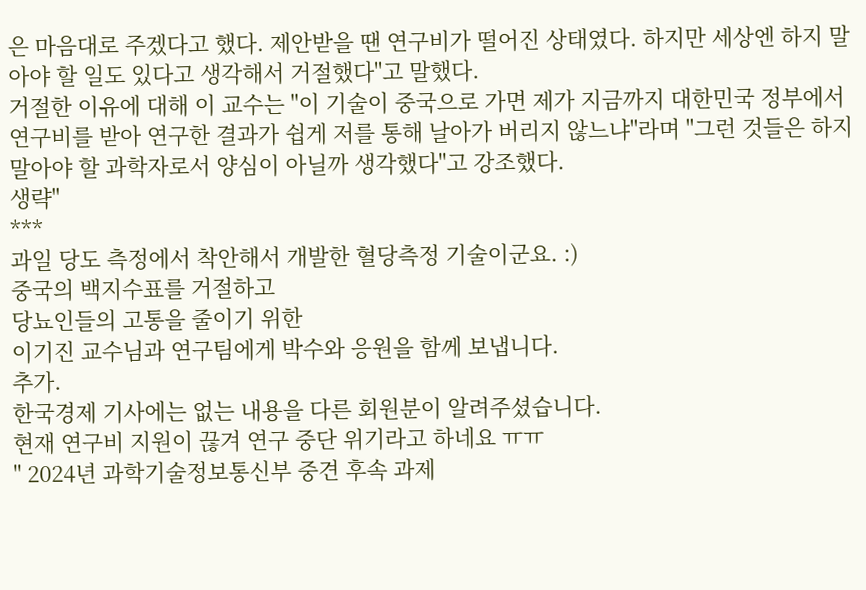은 마음대로 주겠다고 했다. 제안받을 땐 연구비가 떨어진 상태였다. 하지만 세상엔 하지 말아야 할 일도 있다고 생각해서 거절했다"고 말했다.
거절한 이유에 대해 이 교수는 "이 기술이 중국으로 가면 제가 지금까지 대한민국 정부에서 연구비를 받아 연구한 결과가 쉽게 저를 통해 날아가 버리지 않느냐"라며 "그런 것들은 하지 말아야 할 과학자로서 양심이 아닐까 생각했다"고 강조했다.
생략"
***
과일 당도 측정에서 착안해서 개발한 혈당측정 기술이군요. :)
중국의 백지수표를 거절하고
당뇨인들의 고통을 줄이기 위한
이기진 교수님과 연구팀에게 박수와 응원을 함께 보냅니다.
추가.
한국경제 기사에는 없는 내용을 다른 회원분이 알려주셨습니다.
현재 연구비 지원이 끊겨 연구 중단 위기라고 하네요 ㅠㅠ
" 2024년 과학기술정보통신부 중견 후속 과제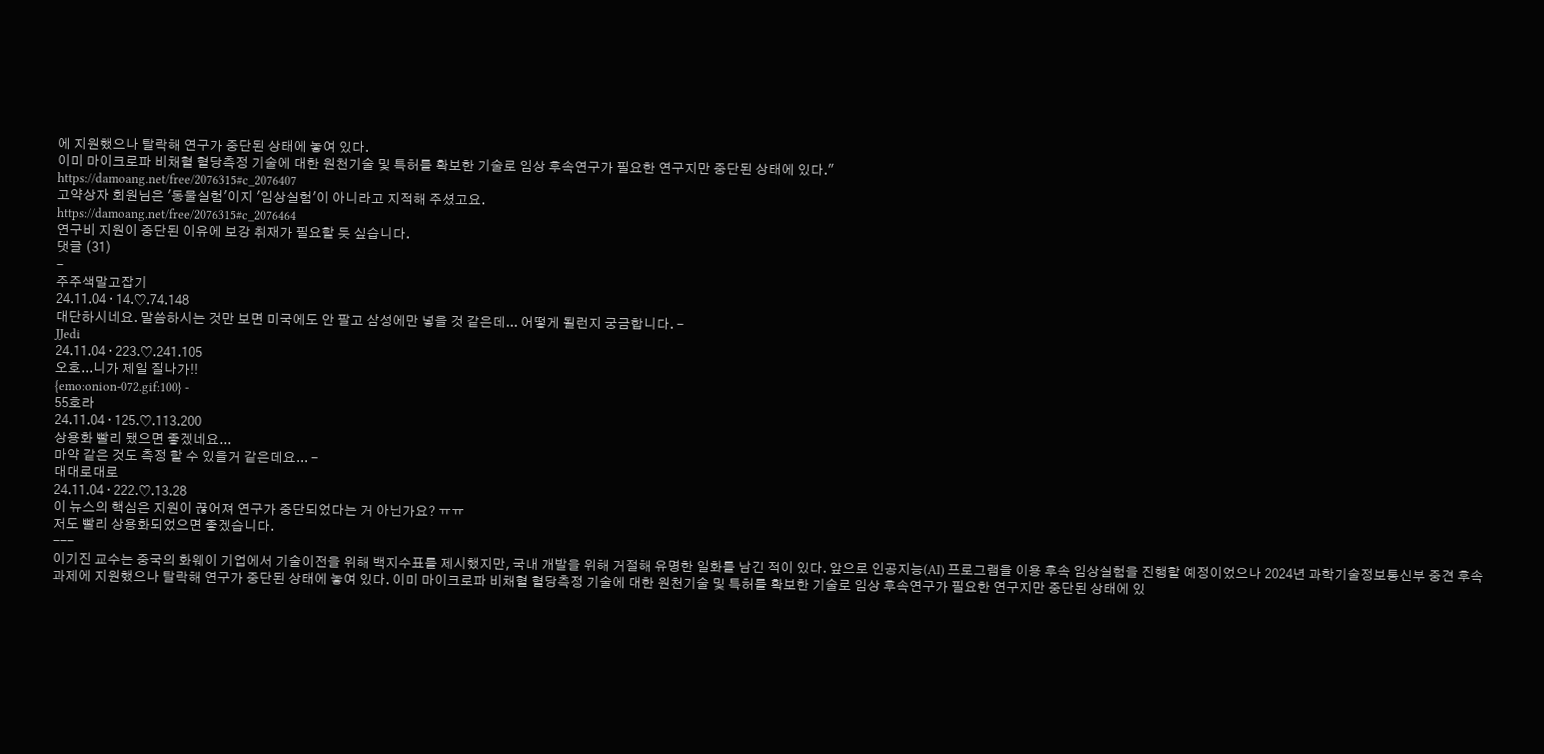에 지원했으나 탈락해 연구가 중단된 상태에 놓여 있다.
이미 마이크로파 비채혈 혈당측정 기술에 대한 원천기술 및 특허를 확보한 기술로 임상 후속연구가 필요한 연구지만 중단된 상태에 있다."
https://damoang.net/free/2076315#c_2076407
고약상자 회원님은 '동물실험'이지 '임상실험'이 아니라고 지적해 주셨고요.
https://damoang.net/free/2076315#c_2076464
연구비 지원이 중단된 이유에 보강 취재가 필요할 듯 싶습니다.
댓글 (31)
-
주주색말고잡기
24.11.04 · 14.♡.74.148
대단하시네요. 말씀하시는 것만 보면 미국에도 안 팔고 삼성에만 넣을 것 같은데... 어떻게 될런지 궁금합니다. -
JJedi
24.11.04 · 223.♡.241.105
오호...니가 제일 질나가!!
{emo:onion-072.gif:100} -
55호라
24.11.04 · 125.♡.113.200
상용화 빨리 됐으면 좋겠네요...
마약 같은 것도 측정 할 수 있을거 같은데요... -
대대로대로
24.11.04 · 222.♡.13.28
이 뉴스의 핵심은 지원이 끊어져 연구가 중단되었다는 거 아닌가요? ㅠㅠ
저도 빨리 상용화되었으면 좋겠습니다.
---
이기진 교수는 중국의 화웨이 기업에서 기술이전을 위해 백지수표를 제시했지만, 국내 개발을 위해 거절해 유명한 일화를 남긴 적이 있다. 앞으로 인공지능(AI) 프로그램을 이용 후속 임상실험을 진행할 예정이었으나 2024년 과학기술정보통신부 중견 후속 과제에 지원했으나 탈락해 연구가 중단된 상태에 놓여 있다. 이미 마이크로파 비채혈 혈당측정 기술에 대한 원천기술 및 특허를 확보한 기술로 임상 후속연구가 필요한 연구지만 중단된 상태에 있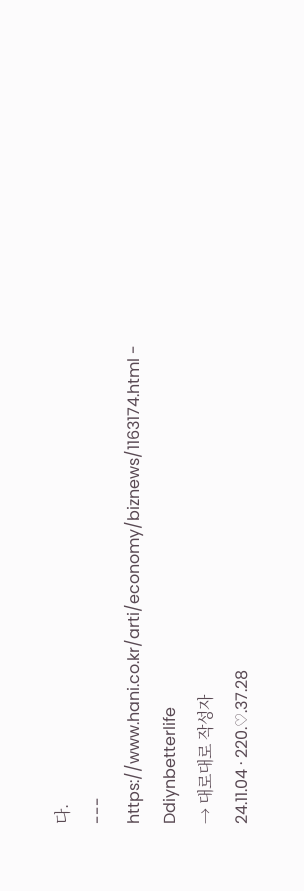다.
---
https://www.hani.co.kr/arti/economy/biznews/1163174.html -
Ddiynbetterlife
→ 대로대로 작성자
24.11.04 · 220.♡.37.28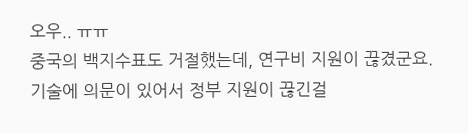오우.. ㅠㅠ
중국의 백지수표도 거절했는데, 연구비 지원이 끊겼군요. 기술에 의문이 있어서 정부 지원이 끊긴걸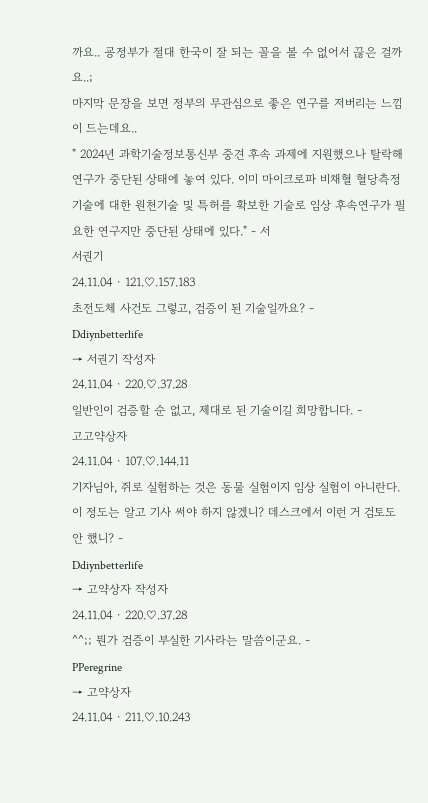까요.. 굥정부가 절대 한국이 잘 되는 꼴을 볼 수 없어서 끊은 걸까요..;
마지막 문장을 보면 정부의 무관심으로 좋은 연구를 저버리는 느낌이 드는데요..
" 2024년 과학기술정보통신부 중견 후속 과제에 지원했으나 탈락해 연구가 중단된 상태에 놓여 있다. 이미 마이크로파 비채혈 혈당측정 기술에 대한 원천기술 및 특허를 확보한 기술로 임상 후속연구가 필요한 연구지만 중단된 상태에 있다." - 서
서권기
24.11.04 · 121.♡.157.183
초전도체 사건도 그렇고, 검증이 된 기술일까요? -
Ddiynbetterlife
→ 서권기 작성자
24.11.04 · 220.♡.37.28
일반인이 검증할 순 없고, 제대로 된 기술이길 희망합니다. -
고고약상자
24.11.04 · 107.♡.144.11
기자님아, 쥐로 실험하는 것은 동물 실험이지 임상 실험이 아니란다. 이 정도는 알고 기사 써야 하지 않겠니? 데스크에서 이런 거 검토도 안 했니? -
Ddiynbetterlife
→ 고약상자 작성자
24.11.04 · 220.♡.37.28
^^;; 뭔가 검증이 부실한 기사라는 말씀이군요. -
PPeregrine
→ 고약상자
24.11.04 · 211.♡.10.243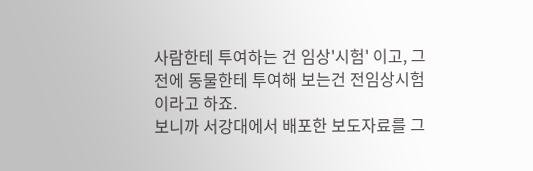사람한테 투여하는 건 임상'시험' 이고, 그 전에 동물한테 투여해 보는건 전임상시험이라고 하죠.
보니까 서강대에서 배포한 보도자료를 그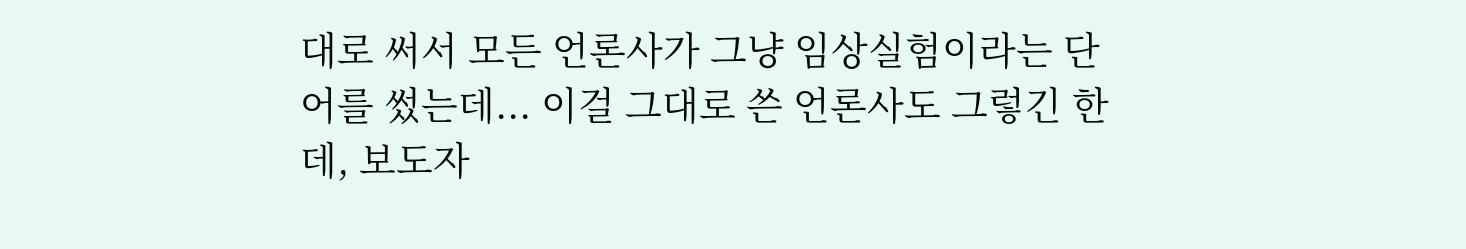대로 써서 모든 언론사가 그냥 임상실험이라는 단어를 썼는데... 이걸 그대로 쓴 언론사도 그렇긴 한데, 보도자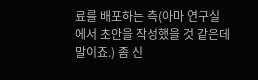료를 배포하는 측(아마 연구실에서 초안을 작성했을 것 같은데 말이죠.) 좀 신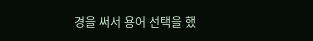경을 써서 용어 선택을 했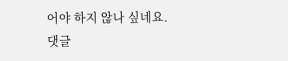어야 하지 않나 싶네요.
댓글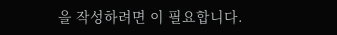을 작성하려면 이 필요합니다.